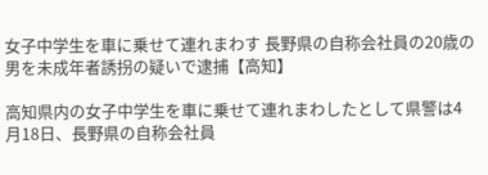女子中学生を車に乗せて連れまわす 長野県の自称会社員の20歳の男を未成年者誘拐の疑いで逮捕【高知】

高知県内の女子中学生を車に乗せて連れまわしたとして県警は4月18日、長野県の自称会社員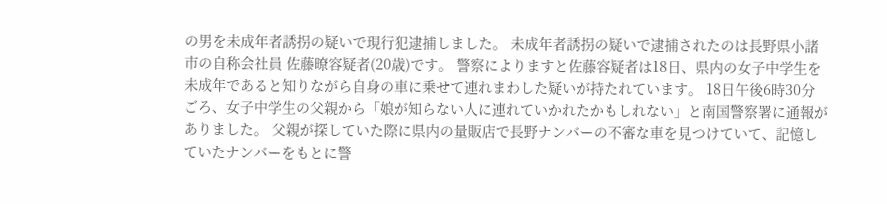の男を未成年者誘拐の疑いで現行犯逮捕しました。 未成年者誘拐の疑いで逮捕されたのは長野県小諸市の自称会社員 佐藤暸容疑者(20歳)です。 警察によりますと佐藤容疑者は18日、県内の女子中学生を未成年であると知りながら自身の車に乗せて連れまわした疑いが持たれています。 18日午後6時30分ごろ、女子中学生の父親から「娘が知らない人に連れていかれたかもしれない」と南国警察署に通報がありました。 父親が探していた際に県内の量販店で長野ナンバーの不審な車を見つけていて、記憶していたナンバーをもとに警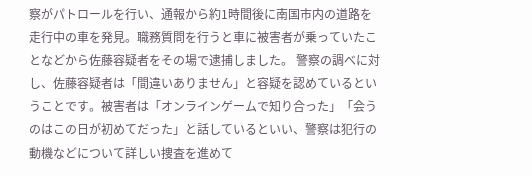察がパトロールを行い、通報から約1時間後に南国市内の道路を走行中の車を発見。職務質問を行うと車に被害者が乗っていたことなどから佐藤容疑者をその場で逮捕しました。 警察の調べに対し、佐藤容疑者は「間違いありません」と容疑を認めているということです。被害者は「オンラインゲームで知り合った」「会うのはこの日が初めてだった」と話しているといい、警察は犯行の動機などについて詳しい捜査を進めて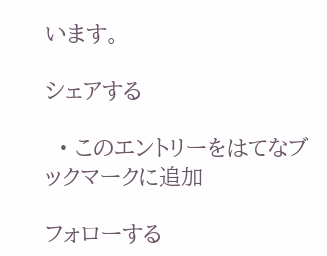います。

シェアする

  • このエントリーをはてなブックマークに追加

フォローする